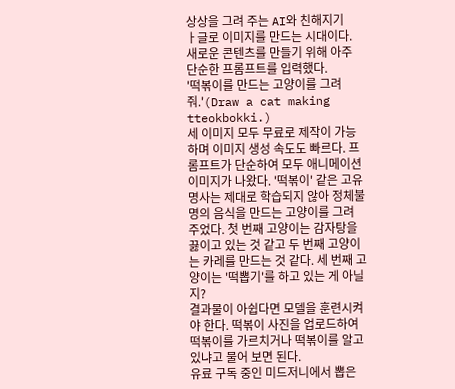상상을 그려 주는 AI와 친해지기
ㅏ글로 이미지를 만드는 시대이다. 새로운 콘텐츠를 만들기 위해 아주 단순한 프롬프트를 입력했다.
'떡볶이를 만드는 고양이를 그려 줘.'(Draw a cat making tteokbokki.)
세 이미지 모두 무료로 제작이 가능하며 이미지 생성 속도도 빠르다. 프롬프트가 단순하여 모두 애니메이션 이미지가 나왔다. '떡볶이' 같은 고유명사는 제대로 학습되지 않아 정체불명의 음식을 만드는 고양이를 그려 주었다. 첫 번째 고양이는 감자탕을 끓이고 있는 것 같고 두 번째 고양이는 카레를 만드는 것 같다. 세 번째 고양이는 '떡뽑기'를 하고 있는 게 아닐지?
결과물이 아쉽다면 모델을 훈련시켜야 한다. 떡볶이 사진을 업로드하여 떡볶이를 가르치거나 떡볶이를 알고 있냐고 물어 보면 된다.
유료 구독 중인 미드저니에서 뽑은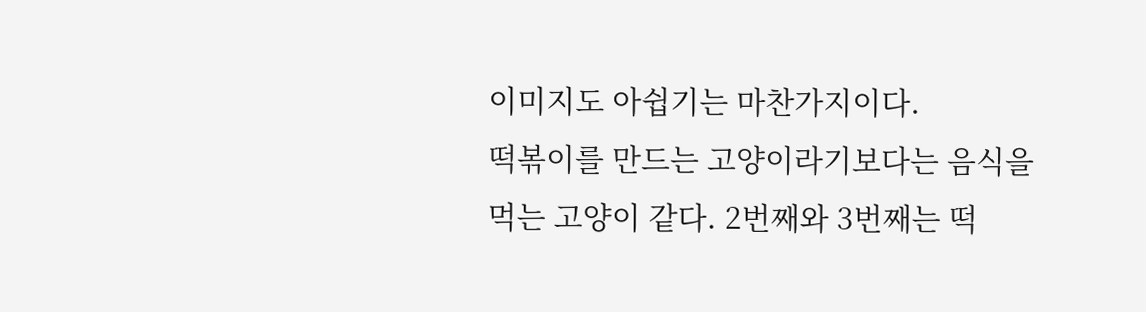이미지도 아쉽기는 마찬가지이다.
떡볶이를 만드는 고양이라기보다는 음식을 먹는 고양이 같다. 2번째와 3번째는 떡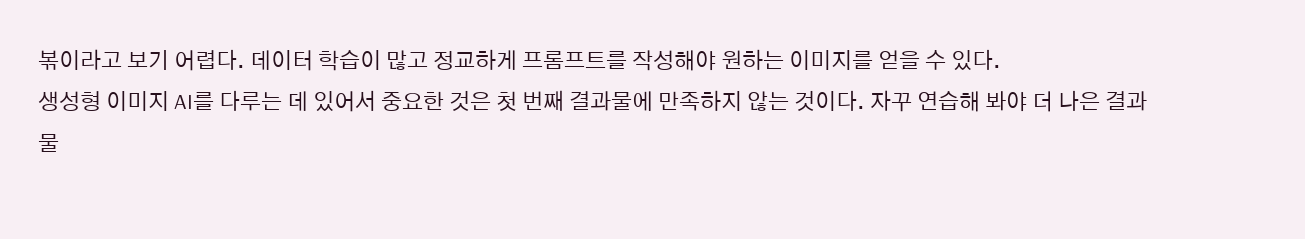볶이라고 보기 어렵다. 데이터 학습이 많고 정교하게 프롬프트를 작성해야 원하는 이미지를 얻을 수 있다.
생성형 이미지 AI를 다루는 데 있어서 중요한 것은 첫 번째 결과물에 만족하지 않는 것이다. 자꾸 연습해 봐야 더 나은 결과물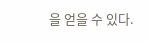을 얻을 수 있다.